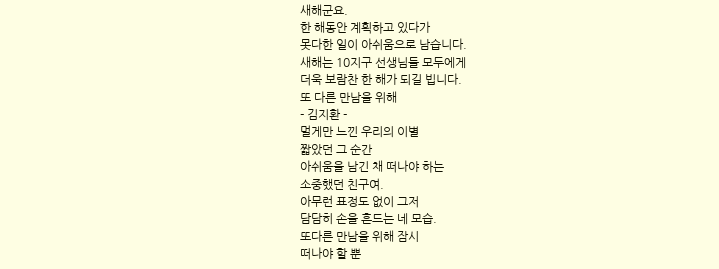새해군요.
한 해동안 계획하고 있다가
못다한 일이 아쉬움으로 남습니다.
새해는 10지구 선생님들 모두에게
더욱 보람찬 한 해가 되길 빕니다.
또 다른 만남을 위해
- 김지환 -
멀게만 느낀 우리의 이별
짧았던 그 순간
아쉬움을 남긴 채 떠나야 하는
소중했던 친구여.
아무런 표정도 없이 그저
담담히 손을 흔드는 네 모습.
또다른 만남을 위해 잠시
떠나야 할 뿐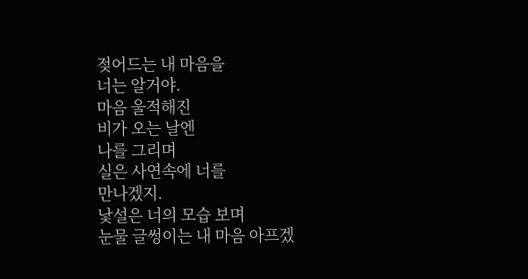젖어드는 내 마음을
너는 알거야.
마음 울적해진
비가 오는 날엔
나를 그리며
실은 사연속에 너를
만나겠지.
낯설은 너의 모습 보며
눈물 글썽이는 내 마음 아프겠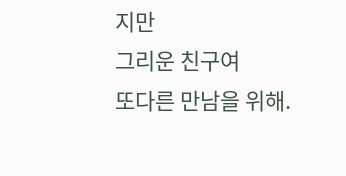지만
그리운 친구여
또다른 만남을 위해.